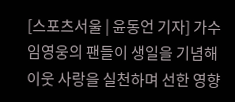[스포츠서울 | 윤동언 기자] 가수 임영웅의 팬들이 생일을 기념해 이웃 사랑을 실천하며 선한 영향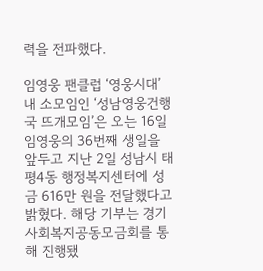력을 전파했다.

임영웅 팬클럽 ‘영웅시대’ 내 소모임인 ‘성남영웅건행국 뜨개모임’은 오는 16일 임영웅의 36번째 생일을 앞두고 지난 2일 성남시 태평4동 행정복지센터에 성금 616만 원을 전달했다고 밝혔다. 해당 기부는 경기사회복지공동모금회를 통해 진행됐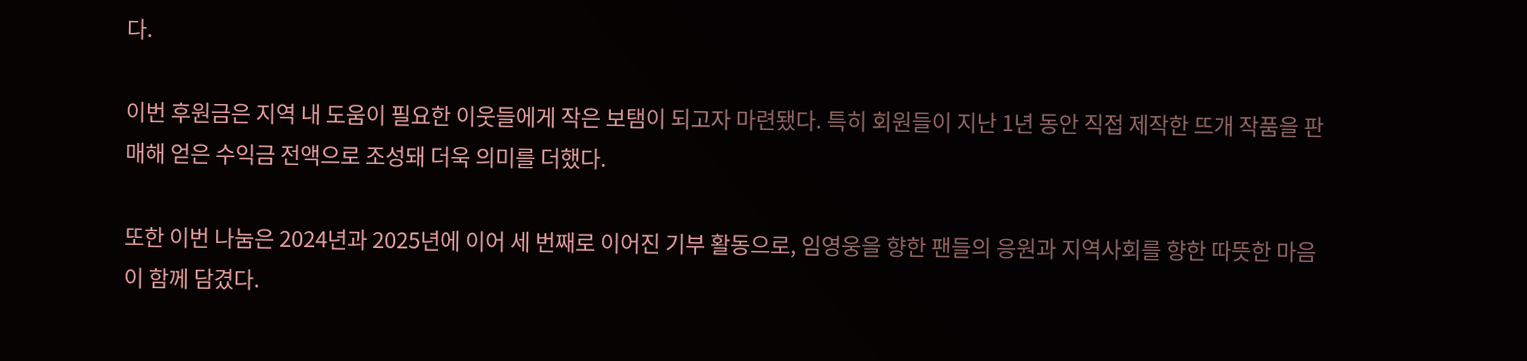다.

이번 후원금은 지역 내 도움이 필요한 이웃들에게 작은 보탬이 되고자 마련됐다. 특히 회원들이 지난 1년 동안 직접 제작한 뜨개 작품을 판매해 얻은 수익금 전액으로 조성돼 더욱 의미를 더했다.

또한 이번 나눔은 2024년과 2025년에 이어 세 번째로 이어진 기부 활동으로, 임영웅을 향한 팬들의 응원과 지역사회를 향한 따뜻한 마음이 함께 담겼다.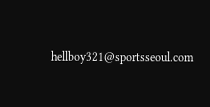hellboy321@sportsseoul.com